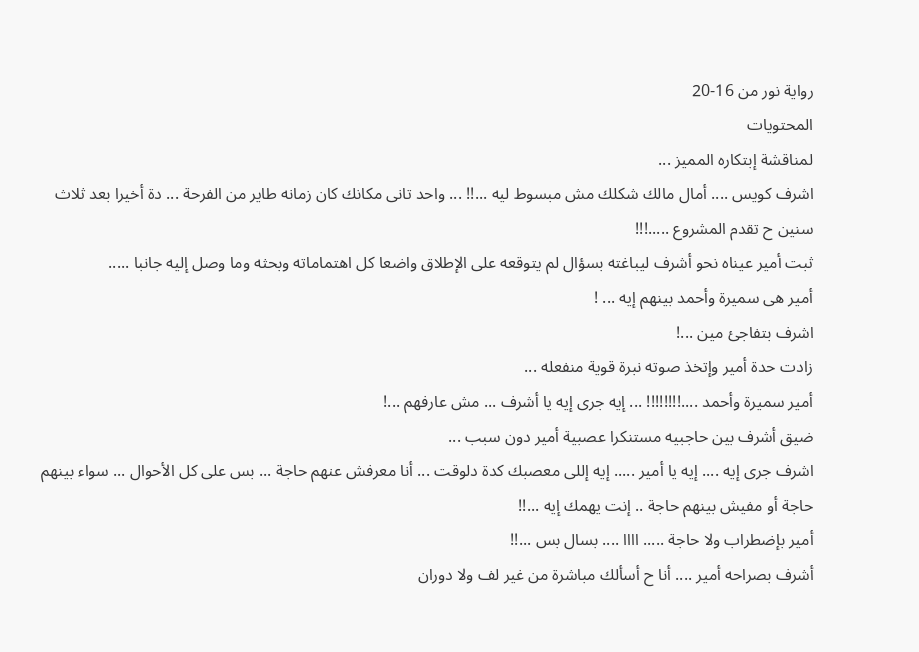رواية نور من 16-20
المحتويات
لمناقشة إبتكاره المميز ...
اشرف كويس .... أمال مالك شكلك مش مبسوط ليه ...!! ... واحد تانى مكانك كان زمانه طاير من الفرحة ... دة أخيرا بعد ثلاث سنين ح تقدم المشروع .....!!!
ثبت أمير عيناه نحو أشرف ليباغته بسؤال لم يتوقعه على الإطلاق واضعا كل اهتماماته وبحثه وما وصل إليه جانبا .....
أمير هى سميرة وأحمد بينهم إيه ... !
اشرف بتفاجئ مين ...!
زادت حدة أمير وإتخذ صوته نبرة قوية منفعله ...
أمير سميرة وأحمد ....!!!!!!!! ... إيه جرى إيه يا أشرف ... مش عارفهم ...!
ضيق أشرف بين حاجبيه مستنكرا عصبية أمير دون سبب ...
اشرف جرى إيه .... إيه يا أمير ..... إيه إللى معصبك كدة دلوقت ... أنا معرفش عنهم حاجة ... بس على كل الأحوال ... سواء بينهم حاجة أو مفيش بينهم حاجة .. إنت يهمك إيه ...!!
أمير بإضطراب ولا حاجة ..... اااا .... بسال بس ...!!
أشرف بصراحه أمير .... أنا ح أسألك مباشرة من غير لف ولا دوران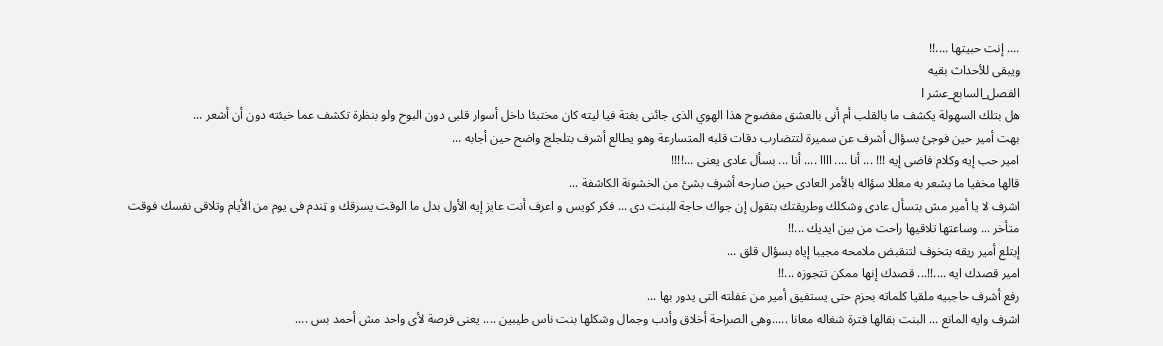.... إنت حبيتها ....!!
ويبقى للأحداث بقيه
الفصل_السابع_عشر l
هل بتلك السهولة يكشف ما بالقلب أم أنى بالعشق مفضوح هذا الهوي الذى جائنى بغتة فيا ليته كان مختبئا داخل أسوار قلبى دون البوح ولو بنظرة تكشف عما خبئته دون أن أشعر ...
بهت أمير حين فوجئ بسؤال أشرف عن سميرة لتتضارب دقات قلبه المتسارعة وهو يطالع أشرف بتلجلج واضح حين أجابه ...
امير حب إيه وكلام فاضى إيه !!! ... أنا .... اااا .... أنا ... بسأل عادى يعنى ...!!!!
قالها مخفيا ما يشعر به معللا سؤاله بالأمر العادى حين صارحه أشرف بشئ من الخشونة الكاشفة ...
اشرف لا يا أمير مش بتسأل عادى وشكلك وطريقتك بتقول إن جواك حاجة للبنت دى ... فكر كويس و اعرف أنت عايز إيه الأول بدل ما الوقت يسرقك و ټندم فى يوم من الأيام وتلاقى نفسك فوقت متأخر ... وساعتها تلاقيها راحت من بين ايديك ...!!
إبتلع أمير ريقه بتخوف لتنقبض ملامحه مجيبا إياه بسؤال قلق ...
امير قصدك ايه ....!!... قصدك إنها ممكن تتجوزه ...!!
رفع أشرف حاجبيه ملقيا كلماته بحزم حتى يستفيق أمير من غفلته التى يدور بها ...
اشرف وايه المانع ... البنت بقالها فترة شغاله معانا .....وهى الصراحة أخلاق وأدب وجمال وشكلها بنت ناس طيبين .... يعنى فرصة لأى واحد مش أحمد بس ....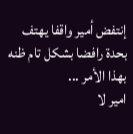إنتفض أمير واقفا يهتف بحدة رافضا بشكل تام ظنه بهذا الأمر ...
امير لا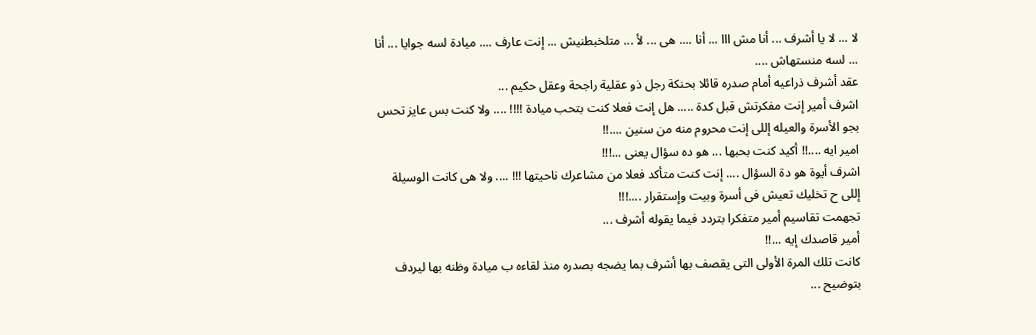لا ... لا يا أشرف ... أنا مش ااا ... أنا .... هى ... لأ ... متلخبطنيش ... إنت عارف .... ميادة لسه جوايا ... أنا ... لسه منستهاش ....
عقد أشرف ذراعيه أمام صدره قائلا بحنكة رجل ذو عقلية راجحة وعقل حكيم ...
اشرف أمير إنت مفكرتش قبل كدة ..... هل إنت فعلا كنت بتحب ميادة !!!! .... ولا كنت بس عايز تحس بجو الأسرة والعيله إللى إنت محروم منه من سنين ....!!
امير ايه ....!! أكيد كنت بحبها ... هو ده سؤال يعنى ...!!!
اشرف أيوة هو دة السؤال .... إنت كنت متأكد فعلا من مشاعرك ناحيتها !!! .... ولا هى كانت الوسيلة إللى ح تخليك تعيش فى أسرة وبيت وإستقرار ....!!!
تجهمت تقاسيم أمير متفكرا بتردد فيما يقوله أشرف ...
أمير قاصدك إيه ...!!
كانت تلك المرة الأولى التى يقصف بها أشرف بما يضجه بصدره منذ لقاءه ب ميادة وظنه بها ليردف بتوضيح ...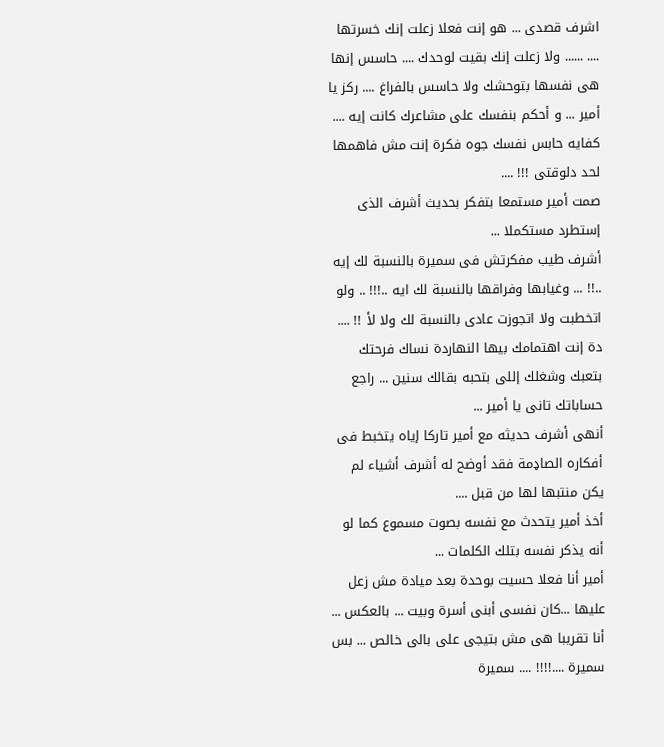اشرف قصدى ... هو إنت فعلا زعلت إنك خسرتها .... ...... ولا زعلت إنك بقيت لوحدك .... حاسس إنها هى نفسها بتوحشك ولا حاسس بالفراغ .... ركز يا أمير ... و أحكم بنفسك على مشاعرك كانت إيه .... كفايه حابس نفسك جوه فكرة إنت مش فاهمها لحد دلوقتى !!! ....
صمت أمير مستمعا بتفكر بحديث أشرف الذى إستطرد مستكملا ...
أشرف طيب مفكرتش فى سميرة بالنسبة لك إيه ..!! ... وغيابها وفراقها بالنسبة لك ايه ..!!! .. ولو اتخطبت ولا اتجوزت عادى بالنسبة لك ولا لأ !! .... دة إنت اهتمامك بيها النهاردة نساك فرحتك بتعبك وشغلك إللى بتحبه بقالك سنين ... راجع حساباتك تانى يا أمير ...
أنهى أشرف حديثه مع أمير تاركا إياه يتخبط فى أفكاره الصاډمة فقد أوضح له أشرف أشياء لم يكن منتبها لها من قبل ....
أخذ أمير يتحدث مع نفسه بصوت مسموع كما لو أنه يذكر نفسه بتلك الكلمات ...
أمير أنا فعلا حسيت بوحدة بعد ميادة مش زعل عليها ...كان نفسى أبنى أسرة وبيت ... بالعكس ... أنا تقريبا هى مش بتيجى على بالى خالص ... بس سميرة ....!!!! .... سميرة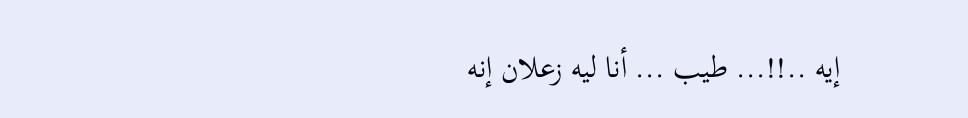إيه ..!!... طيب ... أنا ليه زعلان إنه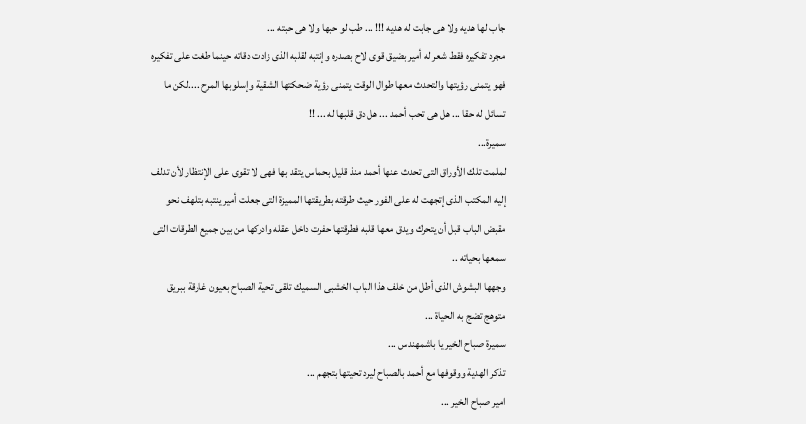جاب لها هديه ولا هى جابت له هديه !!! ... طب لو حبها ولا هى حبته ...
مجرد تفكيره فقط شعر له أمير بضيق قوى لاح بصدره وإنتبه لقلبه الذى زادت دقاته حينما طغت على تفكيره فهو يتمنى رؤيتها والتحدث معها طوال الوقت يتمنى رؤية ضحكتها الشقية وإسلوبها المرح ....لكن ما تسائل له حقا ... هل هى تحب أحمد ... هل دق قلبها له ... !!
سميرة...
لملمت تلك الأوراق التى تحدث عنها أحمد منذ قليل بحماس يتقد بها فهى لا تقوى على الإنتظار لأن تدلف إليه المكتب الذى إتجهت له على الفور حيث طرقته بطريقتها المميزة التى جعلت أمير ينتبه بتلهف نحو مقبض الباب قبل أن يتحرك ويدق معها قلبه فطرقتها حفرت داخل عقله وادركها من بين جميع الطرقات التى سمعها بحياته ..
وجهها البشوش الذى أطل من خلف هذا الباب الخشبى السميك تلقى تحية الصباح بعيون غارقة ببريق متوهج تضج به الحياة ...
سميرة صباح الخير يا باشمهندس ...
تذكر الهدية ووقوفها مع أحمد بالصباح ليرد تحيتها بتجهم ...
امير صباح الخير ...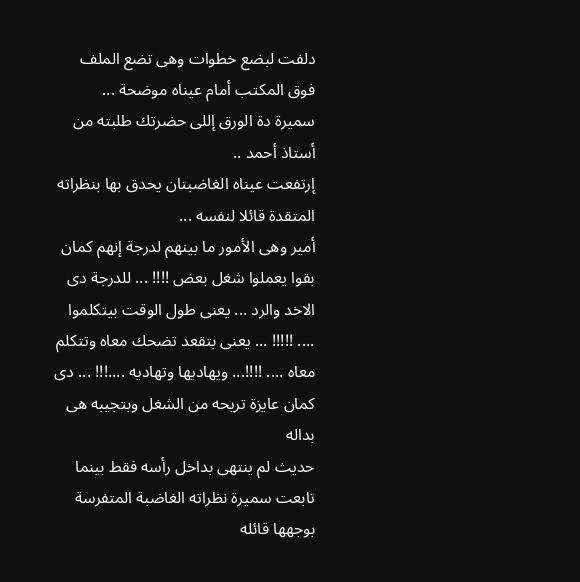دلفت لبضع خطوات وهى تضع الملف فوق المكتب أمام عيناه موضحة ...
سميرة دة الورق إللى حضرتك طلبته من أستاذ أحمد ..
إرتفعت عيناه الغاضبتان يحدق بها بنظراته المتقدة قائلا لنفسه ...
أمير وهى الأمور ما بينهم لدرجة إنهم كمان بقوا يعملوا شغل بعض !!!! ... للدرجة دى الاخد والرد ... يعنى طول الوقت بيتكلموا .... !!!!! ... يعنى بتقعد تضحك معاه وتتكلم معاه .... !!!!... ويهاديها وتهاديه ....!!! ... دى كمان عايزة تريحه من الشغل وبتجيبه هى بداله
حديث لم ينتهى بداخل رأسه فقط بينما تابعت سميرة نظراته الغاضبة المتفرسة بوجهها قائله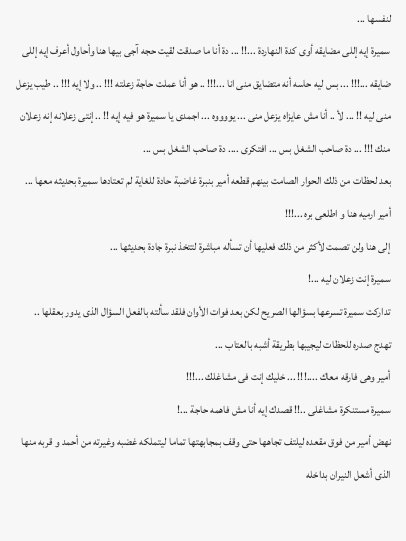لنفسها ...
سميرة إيه إللى مضايقه أوى كدة النهاردة ...!! ... دة أنا ما صدقت لقيت حجه آجى بيها هنا وأحاول أعرف إيه إللى ضايقه ...!!! ... بس ليه حاسه أنه متضايق منى انا ...!!! .. هو أنا عملت حاجة زعلته !!! .. ولا إيه !!! .. طيب يزعل منى ليه !! ... لأ .. أنا مش عايزاه يزعل منى ... يووووه ... اجمدى يا سميرة هو فيه إيه !! .. إنتى زعلانه إنه زعلان منك !!! ... دة صاحب الشغل بس ... افتكرى .... دة صاحب الشغل بس ...
بعد لحظات من ذلك الحوار الصامت بينهم قطعه أمير بنبرة غاضبة حادة للغاية لم تعتادها سميرة بحديثه معها ...
أمير ارميه هنا و اطلعى بره ...!!!
إلى هنا ولن تصمت لأكثر من ذلك فعليها أن تسأله مباشرة لتتخذ نبرة جادة بحديثها ...
سميرة إنت زعلان ليه ...!
تداركت سميرة تسرعها بسؤالها الصريح لكن بعد فوات الأوان فلقد سألته بالفعل السؤال الذى يدور بعقلها ..
تهدج صدره للحظات ليجيبها بطريقة أشبه بالعتاب ...
أمير وهى فارقه معاك ....!!! ... خليك إنت فى مشاغلك ...!!!
سميرة مستنكرة مشاغلى ..!! قصدك إيه أنا مش فاهمه حاجة ...!
نهض أمير من فوق مقعده ليلتف تجاهها حتى وقف بمجابهتها تماما ليتملكه غضبه وغيرته من أحمد و قربه منها الذى أشعل النيران بداخله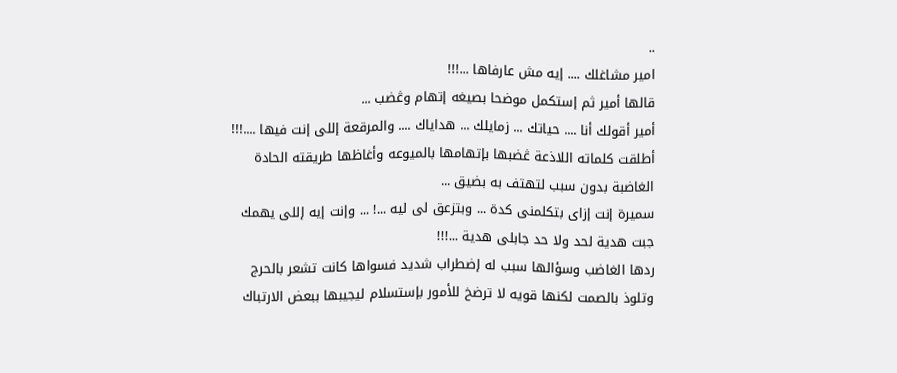..
امير مشاغلك .... إيه مش عارفاها ...!!!
قالها أمير ثم إستكمل موضحا بصيغه إتهام وڠضب ...
أمير أقولك أنا .... حياتك ... زمايلك ... هداياك .... والمرقعة إللى إنت فيها ....!!!
أطلقت كلماته اللاذعة ڠضبها بإتهامها بالميوعه وأغاظها طريقته الحادة الغاضبة بدون سبب لتهتف به بضيق ...
سميرة إنت إزاى بتكلمنى كدة ... وبتزعق لى ليه ...! ... وإنت إيه إللى يهمك جبت هدية لحد ولا حد جابلى هدية ...!!!
ردها الغاضب وسؤالها سبب له إضطراب شديد فسواها كانت تشعر بالحرج وتلوذ بالصمت لكنها قويه لا ترضخ للأمور بإستسلام ليجيبها ببعض الارتباك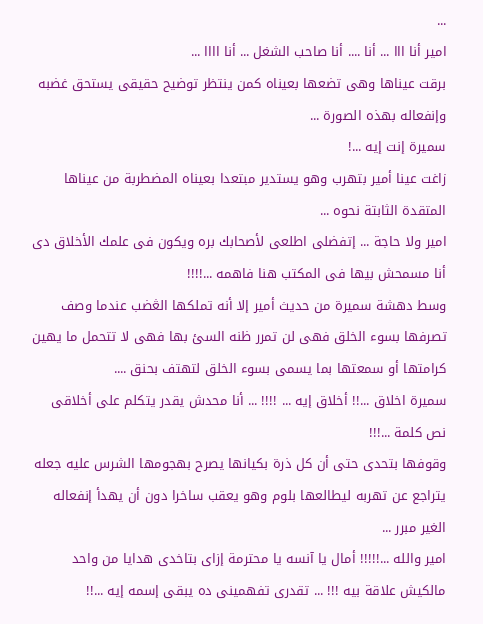...
امير أنا ااا ... أنا .... أنا صاحب الشغل ... أنا اااا ...
برقت عيناها وهى تضعها بعيناه كمن ينتظر توضيح حقيقى يستحق غضبه وإنفعاله بهذه الصورة ...
سميرة إنت إيه ...!
زاغت عينا أمير بتهرب وهو يستدير مبتعدا بعيناه المضطربة من عيناها المتقدة الثابتة نحوه ...
امير ولا حاجة ... إتفضلى اطلعى لأصحابك بره ويكون فى علمك الأخلاق دى أنا مسمحش بيها فى المكتب هنا فاهمه ...!!!!
وسط دهشة سميرة من حديث أمير إلا أنه تملكها الڠضب عندما وصف تصرفها بسوء الخلق فهى لن تمرر ظنه السئ بها فهى لا تتحمل ما يهين كرامتها أو سمعتها بما يسمى بسوء الخلق لتهتف بحنق ....
سميرة اخلاق ...!! أخلاق إيه ... !!!! ... أنا محدش يقدر يتكلم على أخلاقى نص كلمة ...!!!
وقوفها بتحدى حتى أن كل ذرة بكيانها يصرح بهجومها الشرس عليه جعله يتراجع عن تهربه ليطالعها بلوم وهو يعقب ساخرا دون أن يهدأ إنفعاله الغير مبرر ...
امير والله ...!!!!! أمال يا آنسه يا محترمة إزاى بتاخدى هدايا من واحد مالكيش علاقة بيه !!! ... تقدرى تفهمينى ده يبقى إسمه إيه ...!!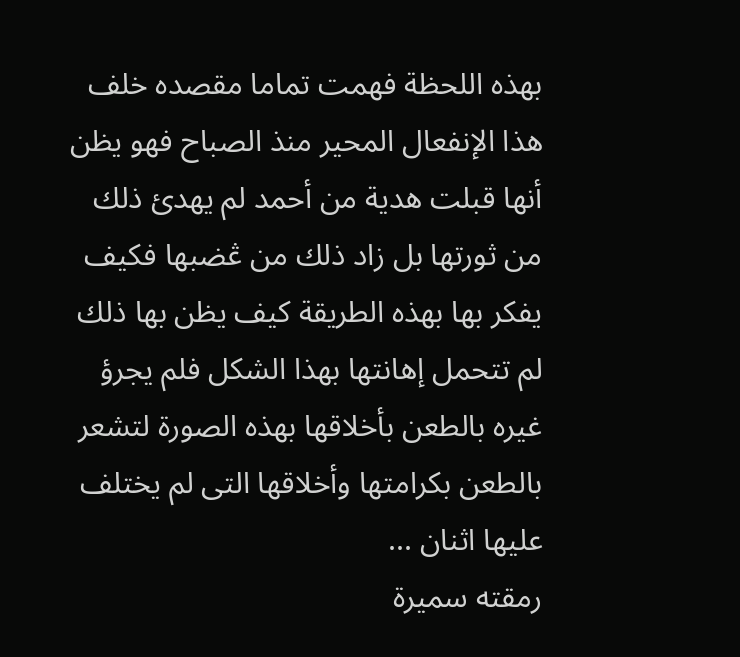بهذه اللحظة فهمت تماما مقصده خلف هذا الإنفعال المحير منذ الصباح فهو يظن أنها قبلت هدية من أحمد لم يهدئ ذلك من ثورتها بل زاد ذلك من ڠضبها فكيف يفكر بها بهذه الطريقة كيف يظن بها ذلك لم تتحمل إھانتها بهذا الشكل فلم يجرؤ غيره بالطعن بأخلاقها بهذه الصورة لتشعر بالطعن بكرامتها وأخلاقها التى لم يختلف عليها اثنان ...
رمقته سميرة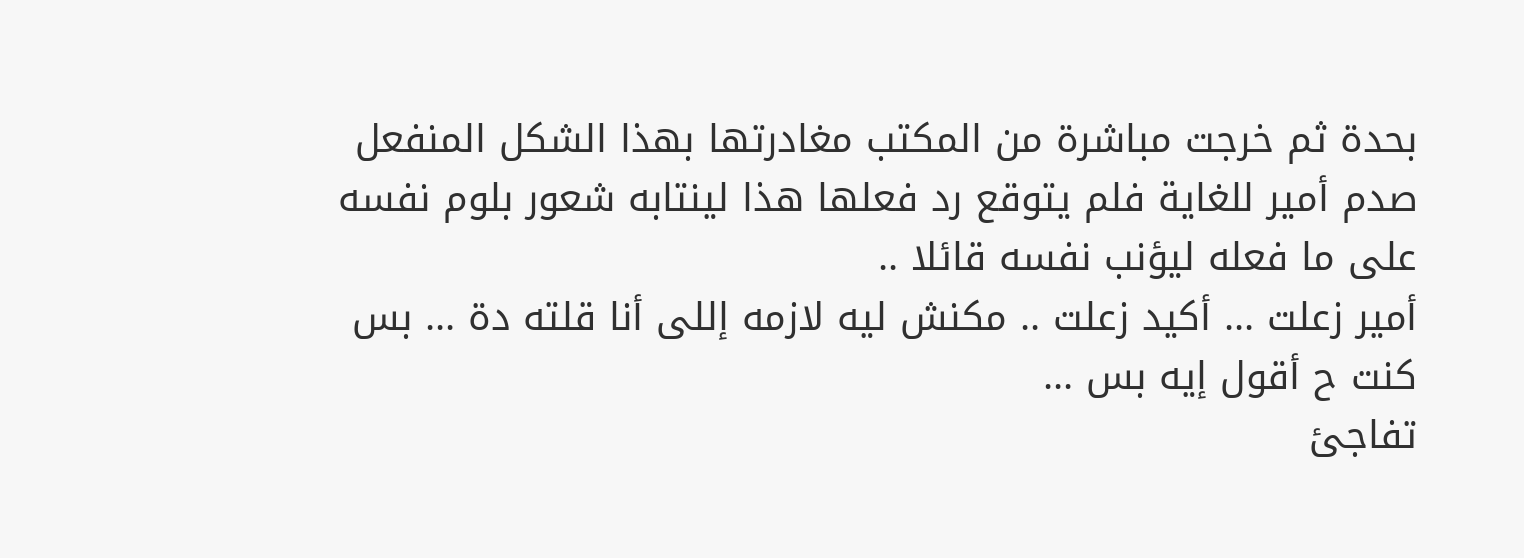بحدة ثم خرجت مباشرة من المكتب مغادرتها بهذا الشكل المنفعل صدم أمير للغاية فلم يتوقع رد فعلها هذا لينتابه شعور بلوم نفسه على ما فعله ليؤنب نفسه قائلا ..
أمير زعلت ... أكيد زعلت .. مكنش ليه لازمه إللى أنا قلته دة ... بس كنت ح أقول إيه بس ...
تفاجئ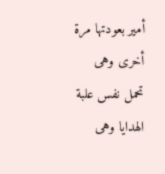أمير بعودتها مرة أخرى وهى تحمل نفس علبة الهدايا وهى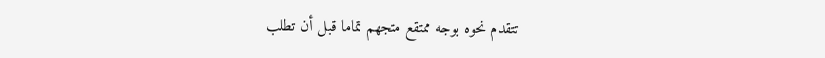تتقدم نحوه بوجه ممتقع متجهم تماما قبل أن تطلب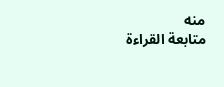منه
متابعة القراءة